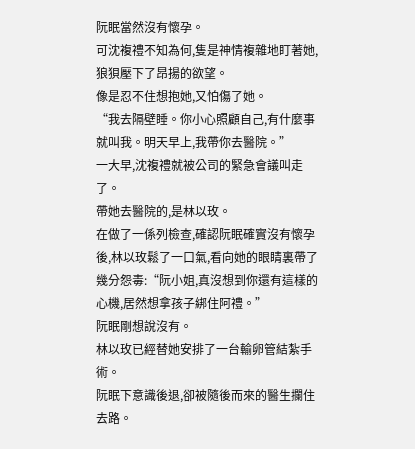阮眠當然沒有懷孕。
可沈複禮不知為何,隻是神情複雜地盯著她,狼狽壓下了昂揚的欲望。
像是忍不住想抱她,又怕傷了她。
“我去隔壁睡。你小心照顧自己,有什麼事就叫我。明天早上,我帶你去醫院。”
一大早,沈複禮就被公司的緊急會議叫走了。
帶她去醫院的,是林以玫。
在做了一係列檢查,確認阮眠確實沒有懷孕後,林以玫鬆了一口氣,看向她的眼睛裏帶了幾分怨毒:“阮小姐,真沒想到你還有這樣的心機,居然想拿孩子綁住阿禮。”
阮眠剛想說沒有。
林以玫已經替她安排了一台輸卵管結紮手術。
阮眠下意識後退,卻被隨後而來的醫生攔住去路。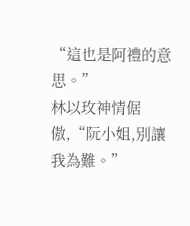“這也是阿禮的意思。”
林以玫神情倨傲,“阮小姐,別讓我為難。”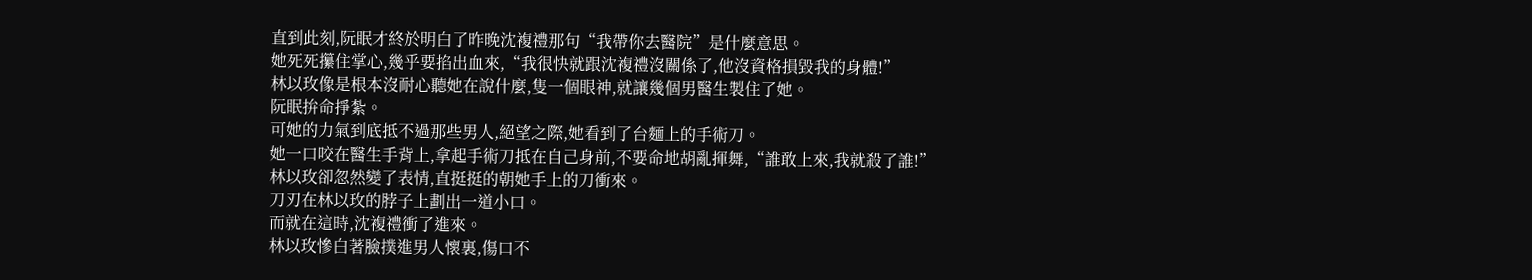直到此刻,阮眠才終於明白了昨晚沈複禮那句“我帶你去醫院”是什麼意思。
她死死攥住掌心,幾乎要掐出血來,“我很快就跟沈複禮沒關係了,他沒資格損毀我的身體!”
林以玫像是根本沒耐心聽她在說什麼,隻一個眼神,就讓幾個男醫生製住了她。
阮眠拚命掙紮。
可她的力氣到底抵不過那些男人,絕望之際,她看到了台麵上的手術刀。
她一口咬在醫生手背上,拿起手術刀抵在自己身前,不要命地胡亂揮舞,“誰敢上來,我就殺了誰!”
林以玫卻忽然變了表情,直挺挺的朝她手上的刀衝來。
刀刃在林以玫的脖子上劃出一道小口。
而就在這時,沈複禮衝了進來。
林以玫慘白著臉撲進男人懷裏,傷口不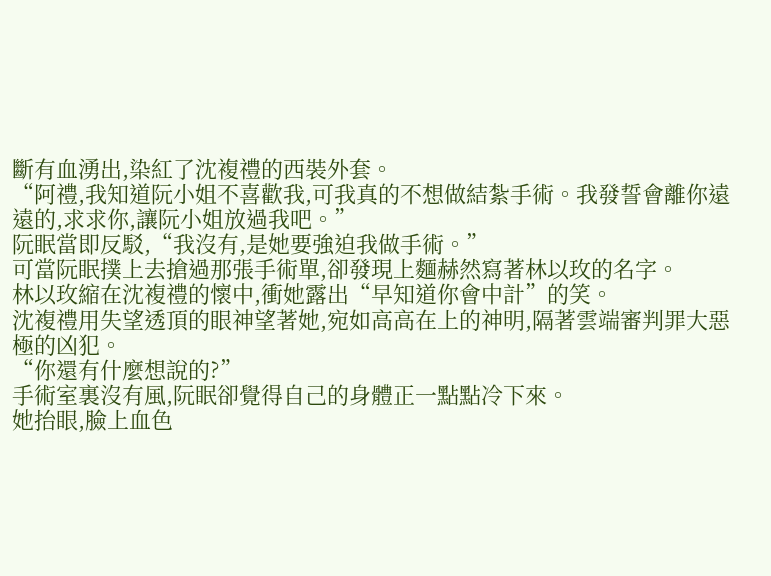斷有血湧出,染紅了沈複禮的西裝外套。
“阿禮,我知道阮小姐不喜歡我,可我真的不想做結紮手術。我發誓會離你遠遠的,求求你,讓阮小姐放過我吧。”
阮眠當即反駁,“我沒有,是她要強迫我做手術。”
可當阮眠撲上去搶過那張手術單,卻發現上麵赫然寫著林以玫的名字。
林以玫縮在沈複禮的懷中,衝她露出“早知道你會中計”的笑。
沈複禮用失望透頂的眼神望著她,宛如高高在上的神明,隔著雲端審判罪大惡極的凶犯。
“你還有什麼想說的?”
手術室裏沒有風,阮眠卻覺得自己的身體正一點點冷下來。
她抬眼,臉上血色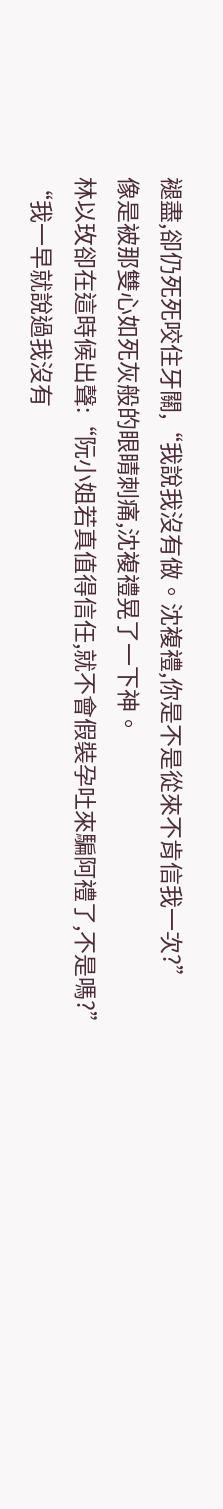褪盡,卻仍死死咬住牙關,“我說我沒有做。沈複禮,你是不是從來不肯信我一次?”
像是被那雙心如死灰般的眼睛刺痛,沈複禮晃了一下神。
林以玫卻在這時候出聲:“阮小姐若真值得信任,就不會假裝孕吐來騙阿禮了,不是嗎?”
“我一早就說過我沒有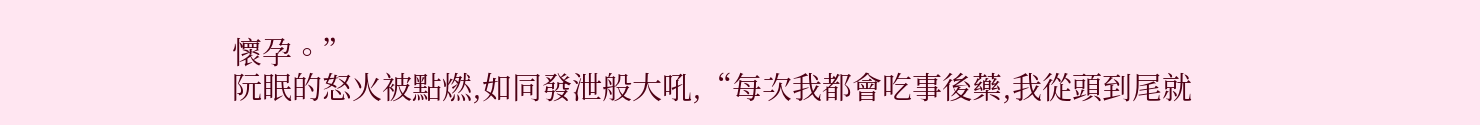懷孕。”
阮眠的怒火被點燃,如同發泄般大吼,“每次我都會吃事後藥,我從頭到尾就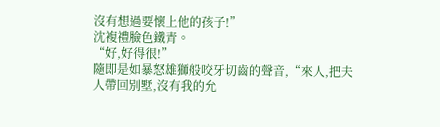沒有想過要懷上他的孩子!”
沈複禮臉色鐵青。
“好,好得很!”
隨即是如暴怒雄獅般咬牙切齒的聲音,“來人,把夫人帶回別墅,沒有我的允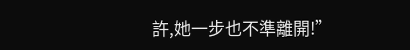許,她一步也不準離開!”